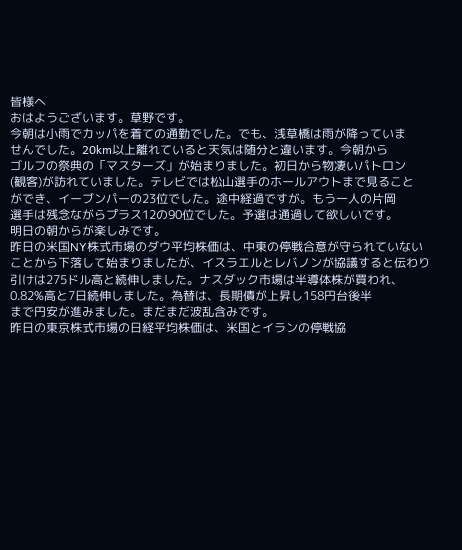皆様へ
おはようございます。草野です。
今朝は小雨でカッパを着ての通勤でした。でも、浅草橋は雨が降っていま
せんでした。20km以上離れていると天気は随分と違います。今朝から
ゴルフの祭典の「マスターズ」が始まりました。初日から物凄いパトロン
(観客)が訪れていました。テレビでは松山選手のホールアウトまで見ること
ができ、イーブンパーの23位でした。途中経過ですが。もう一人の片岡
選手は残念ながらプラス12の90位でした。予選は通過して欲しいです。
明日の朝からが楽しみです。
昨日の米国NY株式市場のダウ平均株価は、中東の停戦合意が守られていない
ことから下落して始まりましたが、イスラエルとレバノンが協議すると伝わり
引けは275ドル高と続伸しました。ナスダック市場は半導体株が買われ、
0.82%高と7日続伸しました。為替は、長期債が上昇し158円台後半
まで円安が進みました。まだまだ波乱含みです。
昨日の東京株式市場の日経平均株価は、米国とイランの停戦協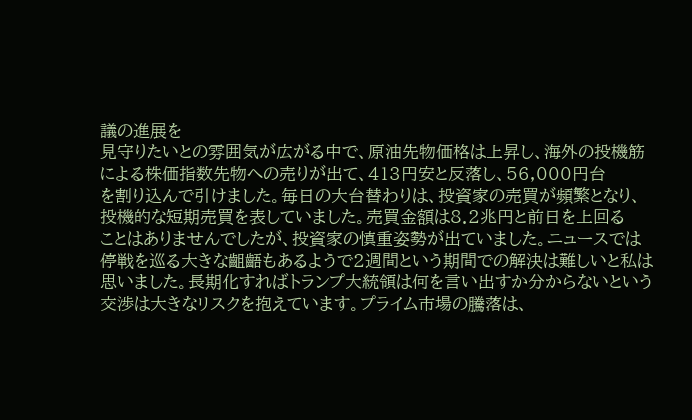議の進展を
見守りたいとの雰囲気が広がる中で、原油先物価格は上昇し、海外の投機筋
による株価指数先物への売りが出て、413円安と反落し、56,000円台
を割り込んで引けました。毎日の大台替わりは、投資家の売買が頻繁となり、
投機的な短期売買を表していました。売買金額は8.2兆円と前日を上回る
ことはありませんでしたが、投資家の慎重姿勢が出ていました。ニュースでは
停戦を巡る大きな齟齬もあるようで2週間という期間での解決は難しいと私は
思いました。長期化すればトランプ大統領は何を言い出すか分からないという
交渉は大きなリスクを抱えています。プライム市場の騰落は、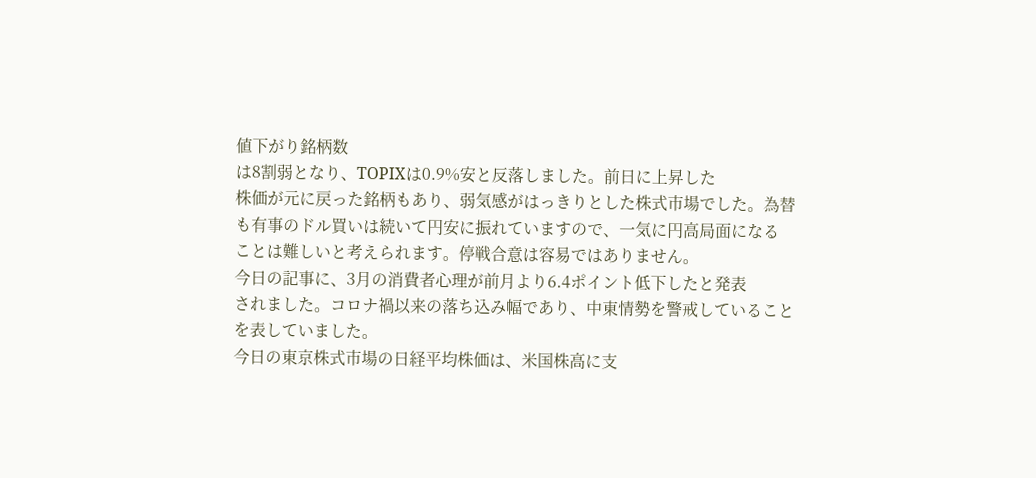値下がり銘柄数
は8割弱となり、TOPIXは0.9%安と反落しました。前日に上昇した
株価が元に戻った銘柄もあり、弱気感がはっきりとした株式市場でした。為替
も有事のドル買いは続いて円安に振れていますので、一気に円高局面になる
ことは難しいと考えられます。停戦合意は容易ではありません。
今日の記事に、3月の消費者心理が前月より6.4ポイント低下したと発表
されました。コロナ禍以来の落ち込み幅であり、中東情勢を警戒していること
を表していました。
今日の東京株式市場の日経平均株価は、米国株高に支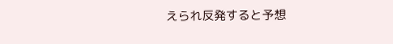えられ反発すると予想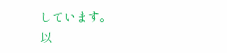しています。
以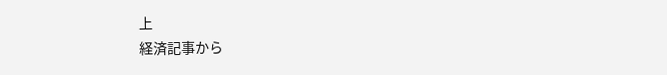上
経済記事から